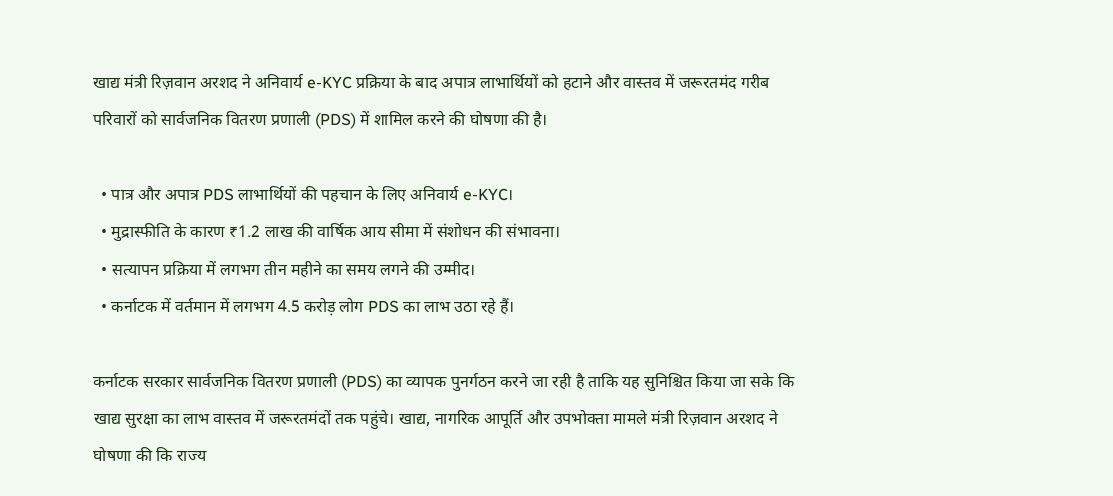खाद्य मंत्री रिज़वान अरशद ने अनिवार्य e-KYC प्रक्रिया के बाद अपात्र लाभार्थियों को हटाने और वास्तव में जरूरतमंद गरीब परिवारों को सार्वजनिक वितरण प्रणाली (PDS) में शामिल करने की घोषणा की है।

  • पात्र और अपात्र PDS लाभार्थियों की पहचान के लिए अनिवार्य e-KYC।
  • मुद्रास्फीति के कारण ₹1.2 लाख की वार्षिक आय सीमा में संशोधन की संभावना।
  • सत्यापन प्रक्रिया में लगभग तीन महीने का समय लगने की उम्मीद।
  • कर्नाटक में वर्तमान में लगभग 4.5 करोड़ लोग PDS का लाभ उठा रहे हैं।

कर्नाटक सरकार सार्वजनिक वितरण प्रणाली (PDS) का व्यापक पुनर्गठन करने जा रही है ताकि यह सुनिश्चित किया जा सके कि खाद्य सुरक्षा का लाभ वास्तव में जरूरतमंदों तक पहुंचे। खाद्य, नागरिक आपूर्ति और उपभोक्ता मामले मंत्री रिज़वान अरशद ने घोषणा की कि राज्य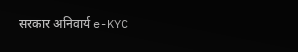सरकार अनिवार्य e-KYC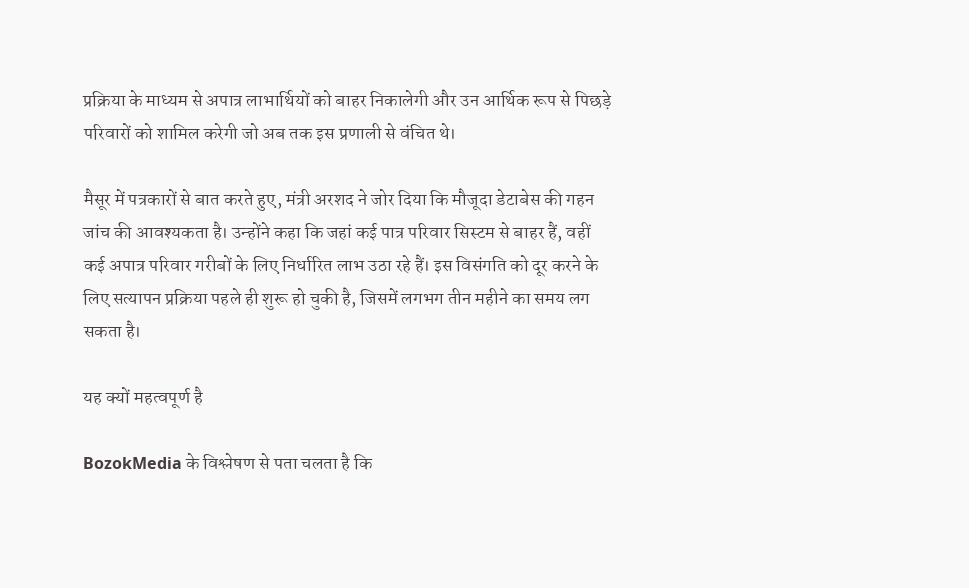प्रक्रिया के माध्यम से अपात्र लाभार्थियों को बाहर निकालेगी और उन आर्थिक रूप से पिछड़े परिवारों को शामिल करेगी जो अब तक इस प्रणाली से वंचित थे।

मैसूर में पत्रकारों से बात करते हुए, मंत्री अरशद ने जोर दिया कि मौजूदा डेटाबेस की गहन जांच की आवश्यकता है। उन्होंने कहा कि जहां कई पात्र परिवार सिस्टम से बाहर हैं, वहीं कई अपात्र परिवार गरीबों के लिए निर्धारित लाभ उठा रहे हैं। इस विसंगति को दूर करने के लिए सत्यापन प्रक्रिया पहले ही शुरू हो चुकी है, जिसमें लगभग तीन महीने का समय लग सकता है।

यह क्यों महत्वपूर्ण है

BozokMedia के विश्लेषण से पता चलता है कि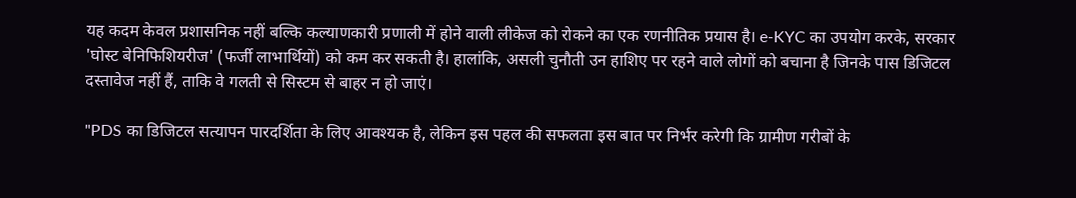यह कदम केवल प्रशासनिक नहीं बल्कि कल्याणकारी प्रणाली में होने वाली लीकेज को रोकने का एक रणनीतिक प्रयास है। e-KYC का उपयोग करके, सरकार 'घोस्ट बेनिफिशियरीज' (फर्जी लाभार्थियों) को कम कर सकती है। हालांकि, असली चुनौती उन हाशिए पर रहने वाले लोगों को बचाना है जिनके पास डिजिटल दस्तावेज नहीं हैं, ताकि वे गलती से सिस्टम से बाहर न हो जाएं।

"PDS का डिजिटल सत्यापन पारदर्शिता के लिए आवश्यक है, लेकिन इस पहल की सफलता इस बात पर निर्भर करेगी कि ग्रामीण गरीबों के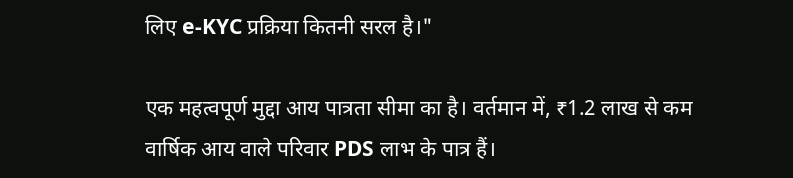लिए e-KYC प्रक्रिया कितनी सरल है।"

एक महत्वपूर्ण मुद्दा आय पात्रता सीमा का है। वर्तमान में, ₹1.2 लाख से कम वार्षिक आय वाले परिवार PDS लाभ के पात्र हैं।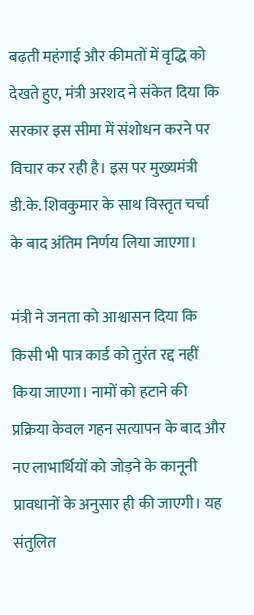बढ़ती महंगाई और कीमतों में वृद्धि को देखते हुए, मंत्री अरशद ने संकेत दिया कि सरकार इस सीमा में संशोधन करने पर विचार कर रही है। इस पर मुख्यमंत्री डी.के. शिवकुमार के साथ विस्तृत चर्चा के बाद अंतिम निर्णय लिया जाएगा।

मंत्री ने जनता को आश्वासन दिया कि किसी भी पात्र कार्ड को तुरंत रद्द नहीं किया जाएगा। नामों को हटाने की प्रक्रिया केवल गहन सत्यापन के बाद और नए लाभार्थियों को जोड़ने के कानूनी प्रावधानों के अनुसार ही की जाएगी। यह संतुलित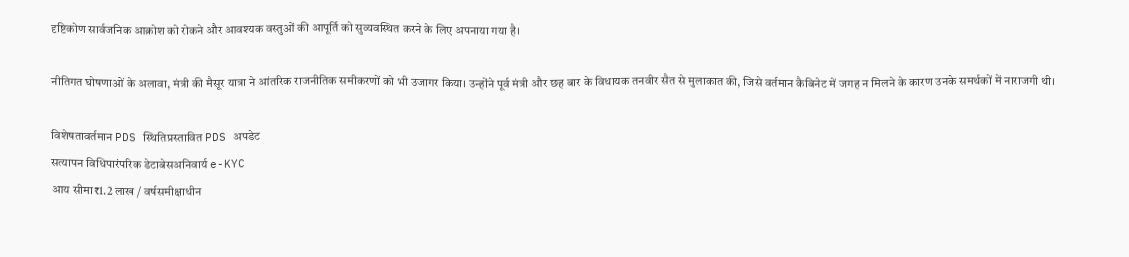दृष्टिकोण सार्वजनिक आक्रोश को रोकने और आवश्यक वस्तुओं की आपूर्ति को सुव्यवस्थित करने के लिए अपनाया गया है।

नीतिगत घोषणाओं के अलावा, मंत्री की मैसूर यात्रा ने आंतरिक राजनीतिक समीकरणों को भी उजागर किया। उन्होंने पूर्व मंत्री और छह बार के विधायक तनवीर सैत से मुलाकात की, जिसे वर्तमान कैबिनेट में जगह न मिलने के कारण उनके समर्थकों में नाराजगी थी।

विशेषतावर्तमान PDS स्थितिप्रस्तावित PDS अपडेट
सत्यापन विधिपारंपरिक डेटाबेसअनिवार्य e-KYC
आय सीमा₹1.2 लाख / वर्षसमीक्षाधीन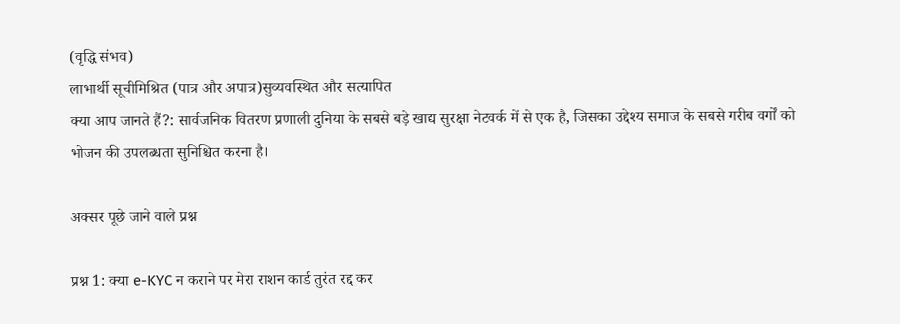(वृद्धि संभव)
लाभार्थी सूचीमिश्रित (पात्र और अपात्र)सुव्यवस्थित और सत्यापित
क्या आप जानते हैं?: सार्वजनिक वितरण प्रणाली दुनिया के सबसे बड़े खाद्य सुरक्षा नेटवर्क में से एक है, जिसका उद्देश्य समाज के सबसे गरीब वर्गों को भोजन की उपलब्धता सुनिश्चित करना है।

अक्सर पूछे जाने वाले प्रश्न

प्रश्न 1: क्या e-KYC न कराने पर मेरा राशन कार्ड तुरंत रद्द कर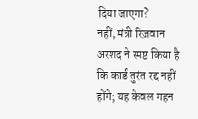दिया जाएगा?
नहीं, मंत्री रिज़वान अरशद ने स्पष्ट किया है कि कार्ड तुरंत रद्द नहीं होंगे; यह केवल गहन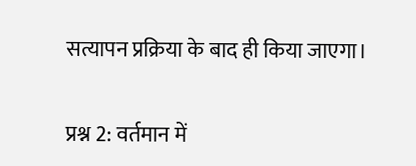सत्यापन प्रक्रिया के बाद ही किया जाएगा।

प्रश्न 2: वर्तमान में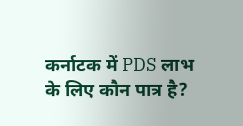कर्नाटक में PDS लाभ के लिए कौन पात्र है?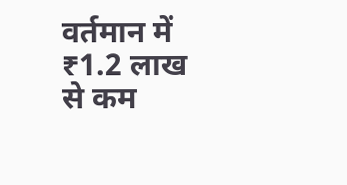वर्तमान में ₹1.2 लाख से कम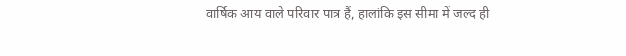वार्षिक आय वाले परिवार पात्र हैं, हालांकि इस सीमा में जल्द ही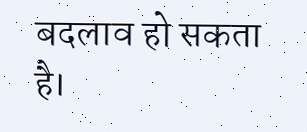बदलाव हो सकता है।